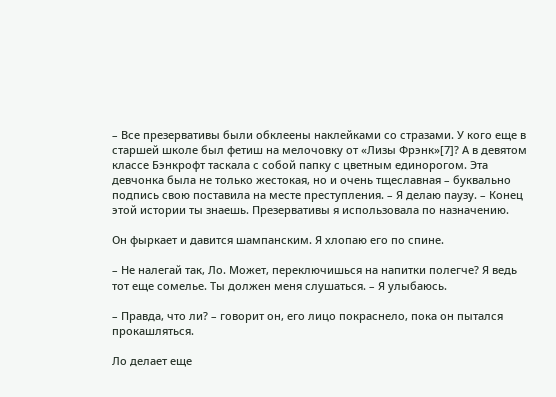– Все презервативы были обклеены наклейками со стразами. У кого еще в старшей школе был фетиш на мелочовку от «Лизы Фрэнк»[7]? А в девятом классе Бэнкрофт таскала с собой папку с цветным единорогом. Эта девчонка была не только жестокая, но и очень тщеславная – буквально подпись свою поставила на месте преступления. – Я делаю паузу. – Конец этой истории ты знаешь. Презервативы я использовала по назначению.

Он фыркает и давится шампанским. Я хлопаю его по спине.

– Не налегай так, Ло. Может, переключишься на напитки полегче? Я ведь тот еще сомелье. Ты должен меня слушаться. – Я улыбаюсь.

– Правда, что ли? – говорит он, его лицо покраснело, пока он пытался прокашляться.

Ло делает еще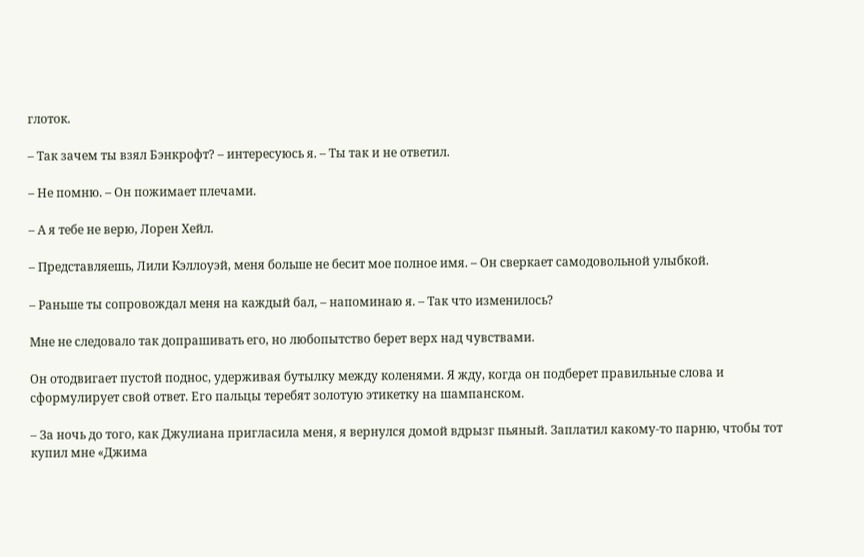глоток.

– Так зачем ты взял Бэнкрофт? – интересуюсь я. – Ты так и не ответил.

– Не помню. – Он пожимает плечами.

– А я тебе не верю, Лорен Хейл.

– Представляешь, Лили Кэллоуэй, меня больше не бесит мое полное имя. – Он сверкает самодовольной улыбкой.

– Раньше ты сопровождал меня на каждый бал, – напоминаю я. – Так что изменилось?

Мне не следовало так допрашивать его, но любопытство берет верх над чувствами.

Он отодвигает пустой поднос, удерживая бутылку между коленями. Я жду, когда он подберет правильные слова и сформулирует свой ответ. Его пальцы теребят золотую этикетку на шампанском.

– За ночь до того, как Джулиана пригласила меня, я вернулся домой вдрызг пьяный. Заплатил какому-то парню, чтобы тот купил мне «Джима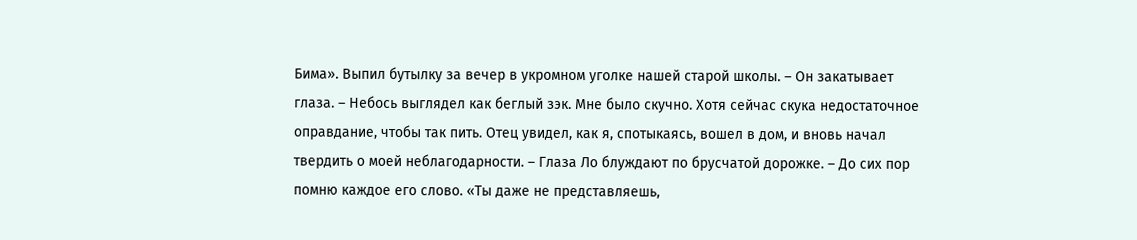Бима». Выпил бутылку за вечер в укромном уголке нашей старой школы. – Он закатывает глаза. – Небось выглядел как беглый зэк. Мне было скучно. Хотя сейчас скука недостаточное оправдание, чтобы так пить. Отец увидел, как я, спотыкаясь, вошел в дом, и вновь начал твердить о моей неблагодарности. – Глаза Ло блуждают по брусчатой дорожке. – До сих пор помню каждое его слово. «Ты даже не представляешь,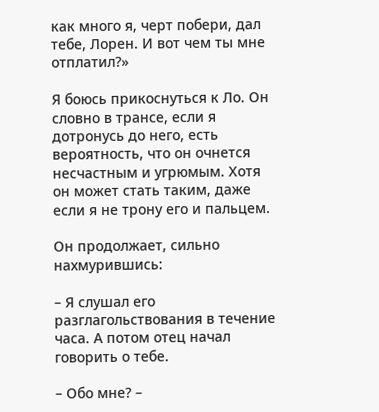как много я, черт побери, дал тебе, Лорен. И вот чем ты мне отплатил?»

Я боюсь прикоснуться к Ло. Он словно в трансе, если я дотронусь до него, есть вероятность, что он очнется несчастным и угрюмым. Хотя он может стать таким, даже если я не трону его и пальцем.

Он продолжает, сильно нахмурившись:

– Я слушал его разглагольствования в течение часа. А потом отец начал говорить о тебе.

– Обо мне? –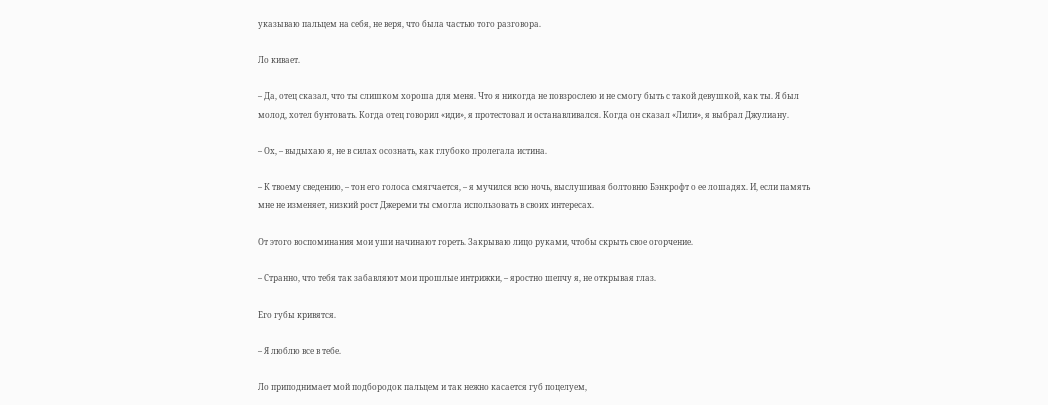указываю пальцем на себя, не веря, что была частью того разговора.

Ло кивает.

– Да, отец сказал, что ты слишком хороша для меня. Что я никогда не повзрослею и не смогу быть с такой девушкой, как ты. Я был молод, хотел бунтовать. Когда отец говорил «иди», я протестовал и останавливался. Когда он сказал «Лили», я выбрал Джулиану.

– Ох, – выдыхаю я, не в силах осознать, как глубоко пролегала истина.

– К твоему сведению, – тон его голоса смягчается, – я мучился всю ночь, выслушивая болтовню Бэнкрофт о ее лошадях. И, если память мне не изменяет, низкий рост Джереми ты смогла использовать в своих интересах.

От этого воспоминания мои уши начинают гореть. Закрываю лицо руками, чтобы скрыть свое огорчение.

– Странно, что тебя так забавляют мои прошлые интрижки, – яростно шепчу я, не открывая глаз.

Его губы кривятся.

– Я люблю все в тебе.

Ло приподнимает мой подбородок пальцем и так нежно касается губ поцелуем,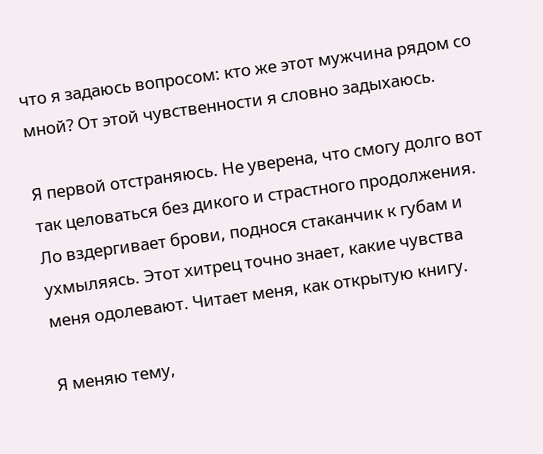что я задаюсь вопросом: кто же этот мужчина рядом со мной? От этой чувственности я словно задыхаюсь.

Я первой отстраняюсь. Не уверена, что смогу долго вот так целоваться без дикого и страстного продолжения. Ло вздергивает брови, поднося стаканчик к губам и ухмыляясь. Этот хитрец точно знает, какие чувства меня одолевают. Читает меня, как открытую книгу.

Я меняю тему,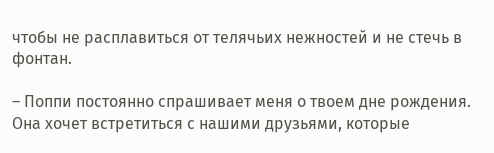чтобы не расплавиться от телячьих нежностей и не стечь в фонтан.

– Поппи постоянно спрашивает меня о твоем дне рождения. Она хочет встретиться с нашими друзьями, которые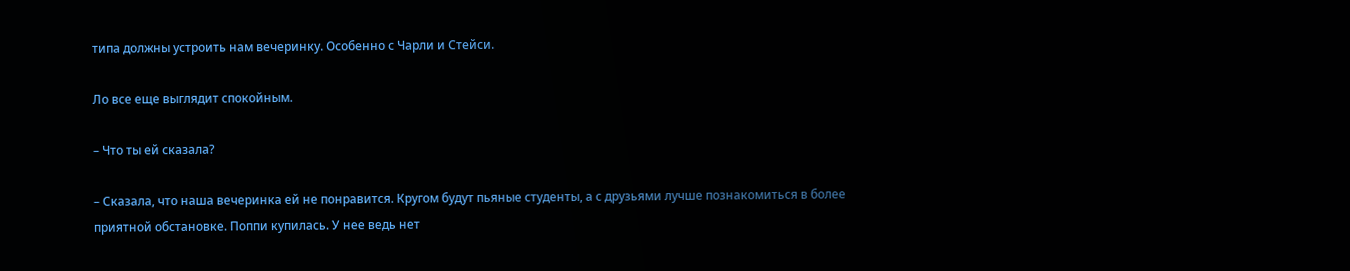типа должны устроить нам вечеринку. Особенно с Чарли и Стейси.

Ло все еще выглядит спокойным.

– Что ты ей сказала?

– Сказала, что наша вечеринка ей не понравится. Кругом будут пьяные студенты, а с друзьями лучше познакомиться в более приятной обстановке. Поппи купилась. У нее ведь нет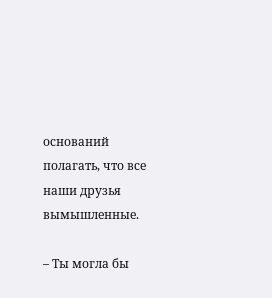оснований полагать, что все наши друзья вымышленные.

– Ты могла бы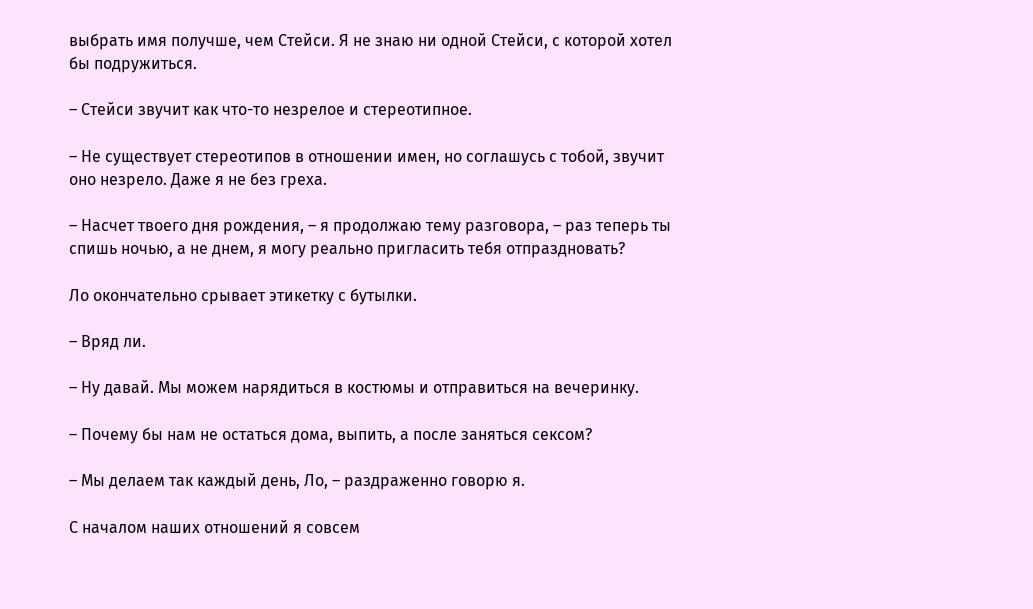выбрать имя получше, чем Стейси. Я не знаю ни одной Стейси, с которой хотел бы подружиться.

– Стейси звучит как что-то незрелое и стереотипное.

– Не существует стереотипов в отношении имен, но соглашусь с тобой, звучит оно незрело. Даже я не без греха.

– Насчет твоего дня рождения, – я продолжаю тему разговора, – раз теперь ты спишь ночью, а не днем, я могу реально пригласить тебя отпраздновать?

Ло окончательно срывает этикетку с бутылки.

– Вряд ли.

– Ну давай. Мы можем нарядиться в костюмы и отправиться на вечеринку.

– Почему бы нам не остаться дома, выпить, а после заняться сексом?

– Мы делаем так каждый день, Ло, – раздраженно говорю я.

С началом наших отношений я совсем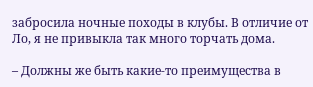забросила ночные походы в клубы. В отличие от Ло, я не привыкла так много торчать дома.

– Должны же быть какие-то преимущества в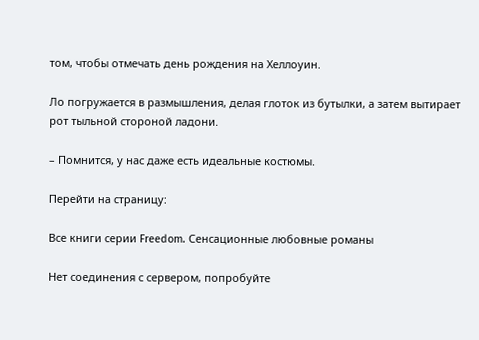том, чтобы отмечать день рождения на Хеллоуин.

Ло погружается в размышления, делая глоток из бутылки, а затем вытирает рот тыльной стороной ладони.

– Помнится, у нас даже есть идеальные костюмы.

Перейти на страницу:

Все книги серии Freedom. Сенсационные любовные романы

Нет соединения с сервером, попробуйте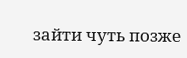зайти чуть позже